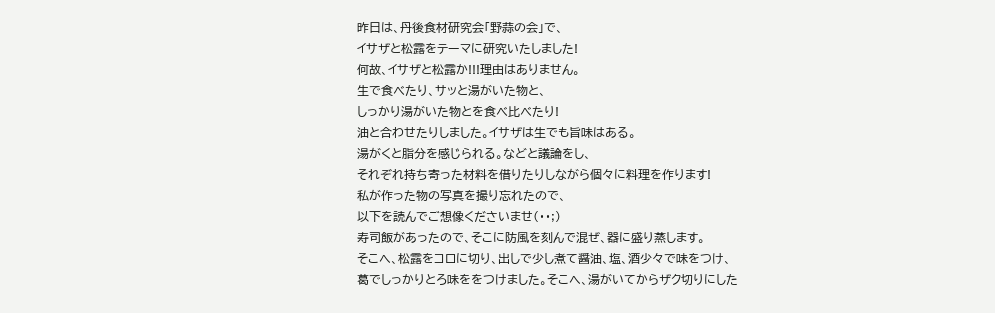昨日は、丹後食材研究会「野蒜の会」で、
イサザと松露をテーマに研究いたしました!
何故、イサザと松露か!!!理由はありません。
生で食べたり、サッと湯がいた物と、
しっかり湯がいた物とを食べ比べたり!
油と合わせたりしました。イサザは生でも旨味はある。
湯がくと脂分を感じられる。などと議論をし、
それぞれ持ち寄った材料を借りたりしながら個々に料理を作ります!
私が作った物の写真を撮り忘れたので、
以下を読んでご想像くださいませ(・・;)
寿司飯があったので、そこに防風を刻んで混ぜ、器に盛り蒸します。
そこへ、松露をコロに切り、出しで少し煮て醤油、塩、酒少々で味をつけ、
葛でしっかりとろ味ををつけました。そこへ、湯がいてからザク切りにした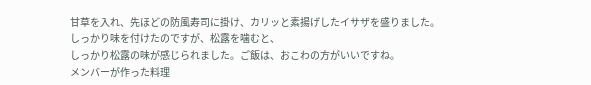甘草を入れ、先ほどの防風寿司に掛け、カリッと素揚げしたイサザを盛りました。
しっかり味を付けたのですが、松露を噛むと、
しっかり松露の味が感じられました。ご飯は、おこわの方がいいですね。
メンバーが作った料理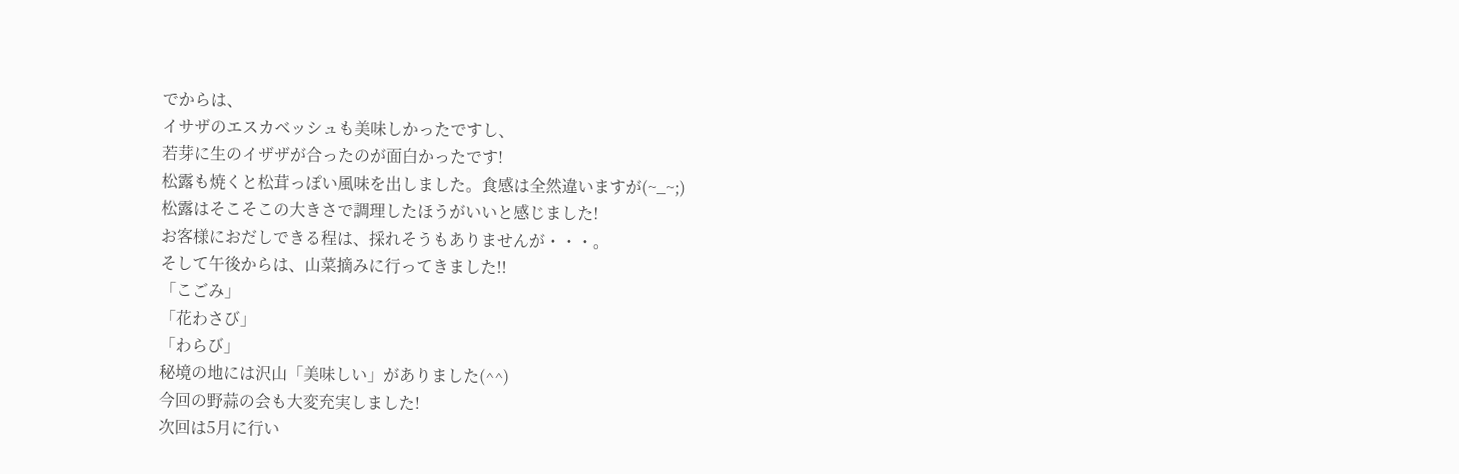でからは、
イサザのエスカベッシュも美味しかったですし、
若芽に生のイザザが合ったのが面白かったです!
松露も焼くと松茸っぽい風味を出しました。食感は全然違いますが(~_~;)
松露はそこそこの大きさで調理したほうがいいと感じました!
お客様におだしできる程は、採れそうもありませんが・・・。
そして午後からは、山菜摘みに行ってきました!!
「こごみ」
「花わさび」
「わらび」
秘境の地には沢山「美味しい」がありました(^^)
今回の野蒜の会も大変充実しました!
次回は5月に行い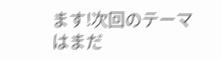ます!次回のテーマはまだ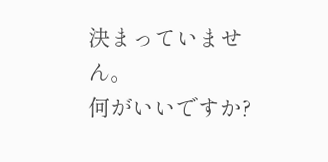決まっていません。
何がいいですか?